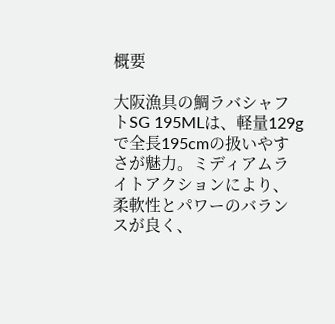概要

大阪漁具の鯛ラバシャフトSG 195MLは、軽量129gで全長195cmの扱いやすさが魅力。ミディアムライトアクションにより、柔軟性とパワーのバランスが良く、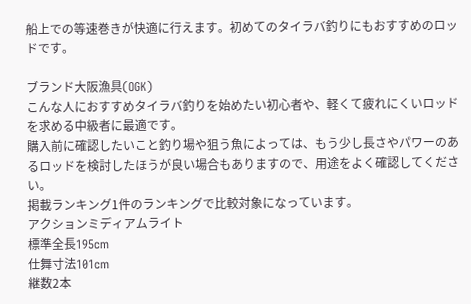船上での等速巻きが快適に行えます。初めてのタイラバ釣りにもおすすめのロッドです。

ブランド大阪漁具(OGK)
こんな人におすすめタイラバ釣りを始めたい初心者や、軽くて疲れにくいロッドを求める中級者に最適です。
購入前に確認したいこと釣り場や狙う魚によっては、もう少し長さやパワーのあるロッドを検討したほうが良い場合もありますので、用途をよく確認してください。
掲載ランキング1件のランキングで比較対象になっています。
アクションミディアムライト
標準全長195cm
仕舞寸法101cm
継数2本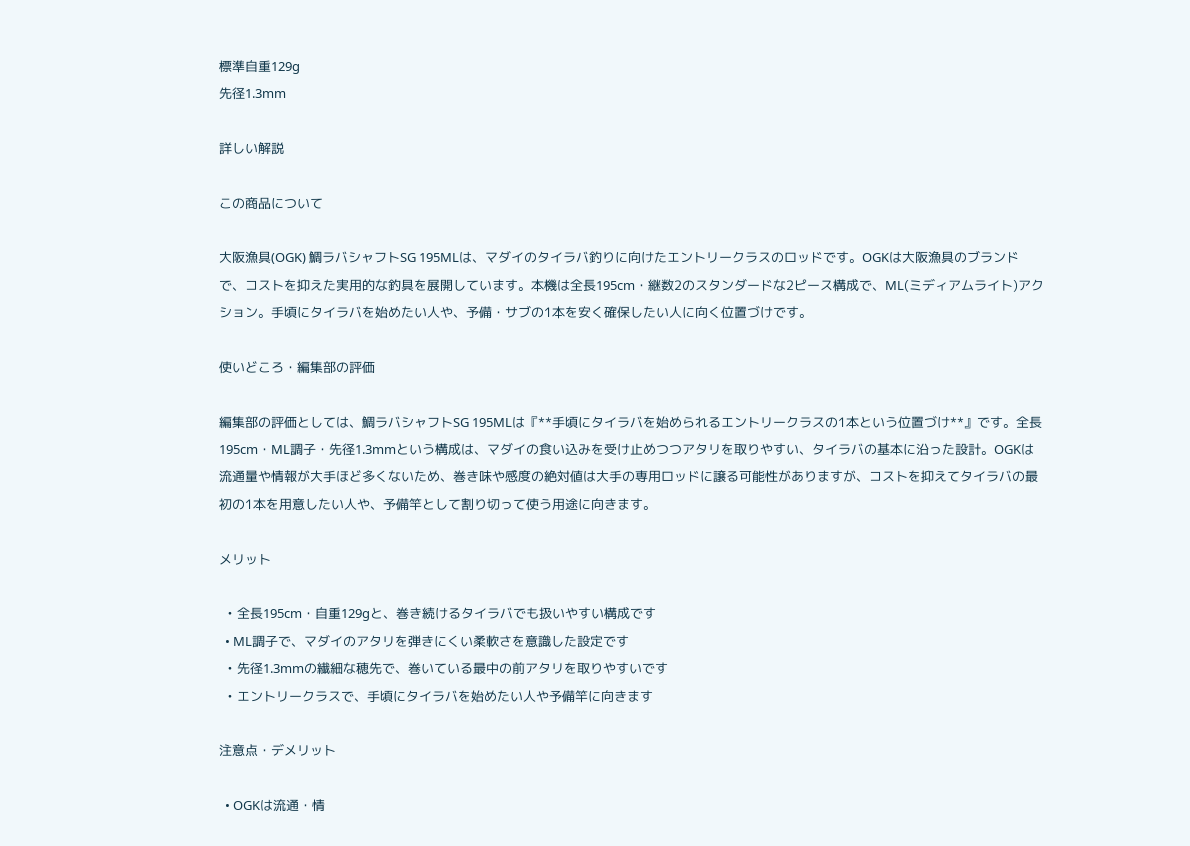標準自重129g
先径1.3mm

詳しい解説

この商品について

大阪漁具(OGK) 鯛ラバシャフトSG 195MLは、マダイのタイラバ釣りに向けたエントリークラスのロッドです。OGKは大阪漁具のブランドで、コストを抑えた実用的な釣具を展開しています。本機は全長195cm・継数2のスタンダードな2ピース構成で、ML(ミディアムライト)アクション。手頃にタイラバを始めたい人や、予備・サブの1本を安く確保したい人に向く位置づけです。

使いどころ・編集部の評価

編集部の評価としては、鯛ラバシャフトSG 195MLは『**手頃にタイラバを始められるエントリークラスの1本という位置づけ**』です。全長195cm・ML調子・先径1.3mmという構成は、マダイの食い込みを受け止めつつアタリを取りやすい、タイラバの基本に沿った設計。OGKは流通量や情報が大手ほど多くないため、巻き味や感度の絶対値は大手の専用ロッドに譲る可能性がありますが、コストを抑えてタイラバの最初の1本を用意したい人や、予備竿として割り切って使う用途に向きます。

メリット

  • 全長195cm・自重129gと、巻き続けるタイラバでも扱いやすい構成です
  • ML調子で、マダイのアタリを弾きにくい柔軟さを意識した設定です
  • 先径1.3mmの繊細な穂先で、巻いている最中の前アタリを取りやすいです
  • エントリークラスで、手頃にタイラバを始めたい人や予備竿に向きます

注意点・デメリット

  • OGKは流通・情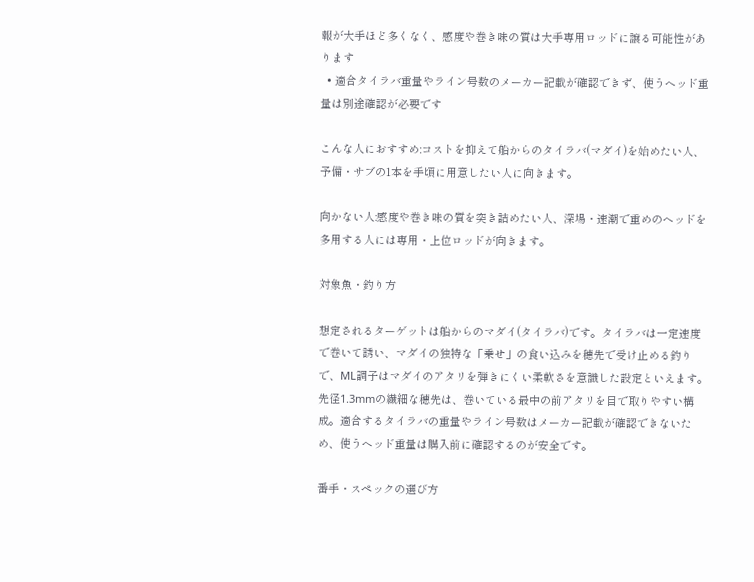報が大手ほど多くなく、感度や巻き味の質は大手専用ロッドに譲る可能性があります
  • 適合タイラバ重量やライン号数のメーカー記載が確認できず、使うヘッド重量は別途確認が必要です

こんな人におすすめ:コストを抑えて船からのタイラバ(マダイ)を始めたい人、予備・サブの1本を手頃に用意したい人に向きます。

向かない人:感度や巻き味の質を突き詰めたい人、深場・速潮で重めのヘッドを多用する人には専用・上位ロッドが向きます。

対象魚・釣り方

想定されるターゲットは船からのマダイ(タイラバ)です。タイラバは一定速度で巻いて誘い、マダイの独特な「乗せ」の食い込みを穂先で受け止める釣りで、ML調子はマダイのアタリを弾きにくい柔軟さを意識した設定といえます。先径1.3mmの繊細な穂先は、巻いている最中の前アタリを目で取りやすい構成。適合するタイラバの重量やライン号数はメーカー記載が確認できないため、使うヘッド重量は購入前に確認するのが安全です。

番手・スペックの選び方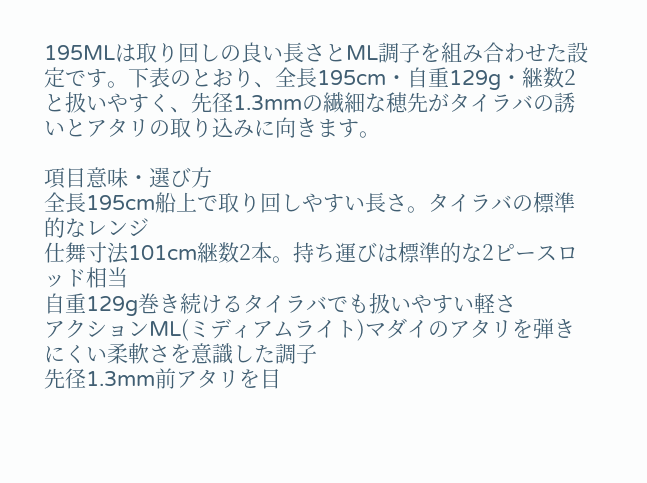195MLは取り回しの良い長さとML調子を組み合わせた設定です。下表のとおり、全長195cm・自重129g・継数2と扱いやすく、先径1.3mmの繊細な穂先がタイラバの誘いとアタリの取り込みに向きます。

項目意味・選び方
全長195cm船上で取り回しやすい長さ。タイラバの標準的なレンジ
仕舞寸法101cm継数2本。持ち運びは標準的な2ピースロッド相当
自重129g巻き続けるタイラバでも扱いやすい軽さ
アクションML(ミディアムライト)マダイのアタリを弾きにくい柔軟さを意識した調子
先径1.3mm前アタリを目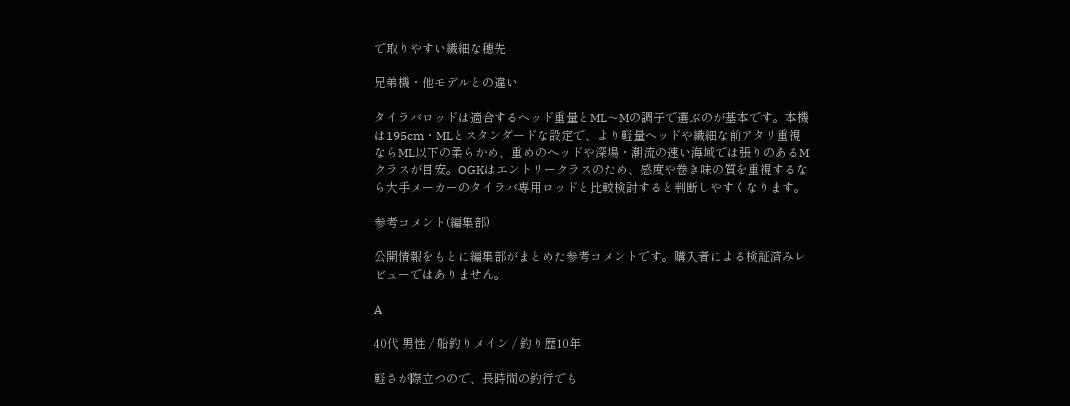で取りやすい繊細な穂先

兄弟機・他モデルとの違い

タイラバロッドは適合するヘッド重量とML〜Mの調子で選ぶのが基本です。本機は195cm・MLとスタンダードな設定で、より軽量ヘッドや繊細な前アタリ重視ならML以下の柔らかめ、重めのヘッドや深場・潮流の速い海域では張りのあるMクラスが目安。OGKはエントリークラスのため、感度や巻き味の質を重視するなら大手メーカーのタイラバ専用ロッドと比較検討すると判断しやすくなります。

参考コメント(編集部)

公開情報をもとに編集部がまとめた参考コメントです。購入者による検証済みレビューではありません。

A

40代 男性 / 船釣りメイン / 釣り歴10年

軽さが際立つので、長時間の釣行でも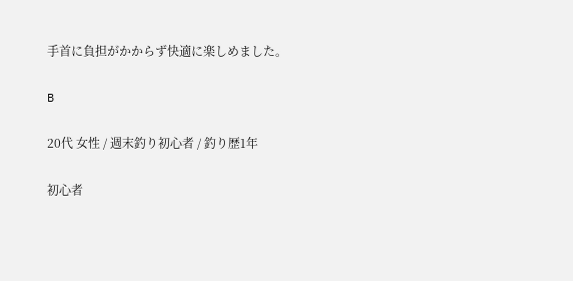手首に負担がかからず快適に楽しめました。

B

20代 女性 / 週末釣り初心者 / 釣り歴1年

初心者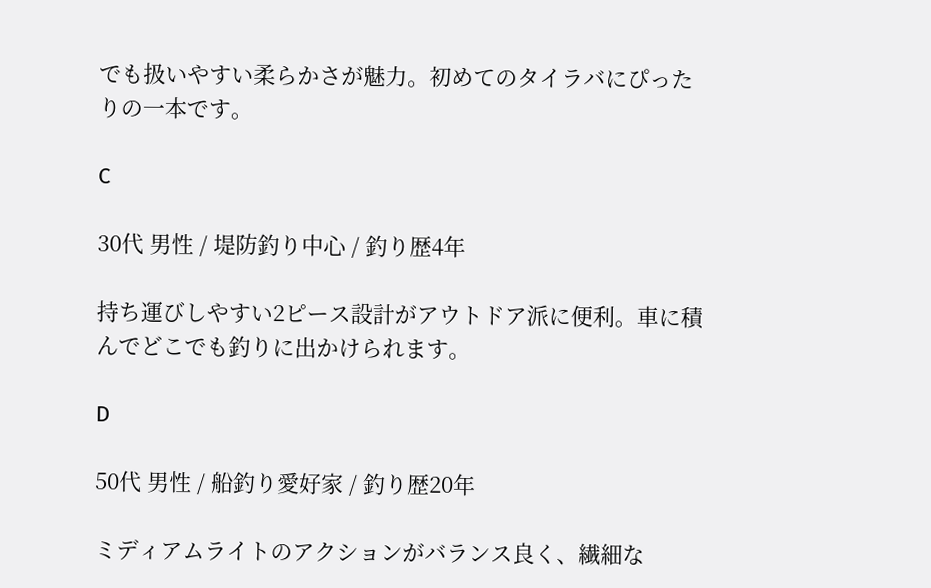でも扱いやすい柔らかさが魅力。初めてのタイラバにぴったりの一本です。

C

30代 男性 / 堤防釣り中心 / 釣り歴4年

持ち運びしやすい2ピース設計がアウトドア派に便利。車に積んでどこでも釣りに出かけられます。

D

50代 男性 / 船釣り愛好家 / 釣り歴20年

ミディアムライトのアクションがバランス良く、繊細な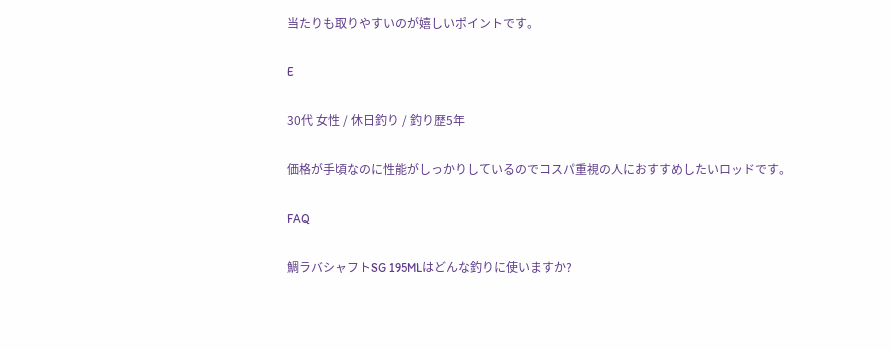当たりも取りやすいのが嬉しいポイントです。

E

30代 女性 / 休日釣り / 釣り歴5年

価格が手頃なのに性能がしっかりしているのでコスパ重視の人におすすめしたいロッドです。

FAQ

鯛ラバシャフトSG 195MLはどんな釣りに使いますか?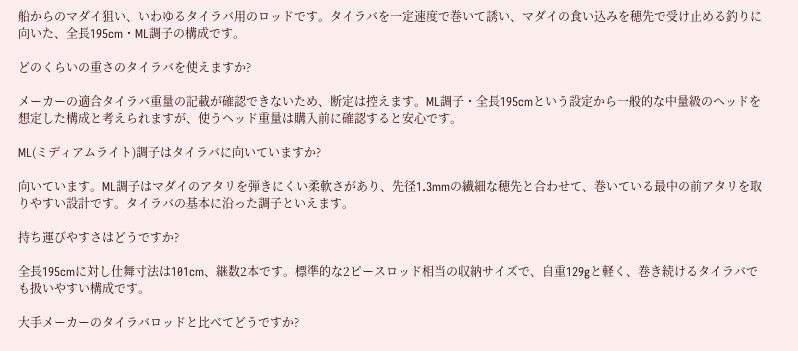船からのマダイ狙い、いわゆるタイラバ用のロッドです。タイラバを一定速度で巻いて誘い、マダイの食い込みを穂先で受け止める釣りに向いた、全長195cm・ML調子の構成です。

どのくらいの重さのタイラバを使えますか?

メーカーの適合タイラバ重量の記載が確認できないため、断定は控えます。ML調子・全長195cmという設定から一般的な中量級のヘッドを想定した構成と考えられますが、使うヘッド重量は購入前に確認すると安心です。

ML(ミディアムライト)調子はタイラバに向いていますか?

向いています。ML調子はマダイのアタリを弾きにくい柔軟さがあり、先径1.3mmの繊細な穂先と合わせて、巻いている最中の前アタリを取りやすい設計です。タイラバの基本に沿った調子といえます。

持ち運びやすさはどうですか?

全長195cmに対し仕舞寸法は101cm、継数2本です。標準的な2ピースロッド相当の収納サイズで、自重129gと軽く、巻き続けるタイラバでも扱いやすい構成です。

大手メーカーのタイラバロッドと比べてどうですか?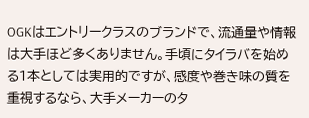OGKはエントリークラスのブランドで、流通量や情報は大手ほど多くありません。手頃にタイラバを始める1本としては実用的ですが、感度や巻き味の質を重視するなら、大手メーカーのタ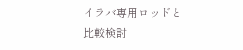イラバ専用ロッドと比較検討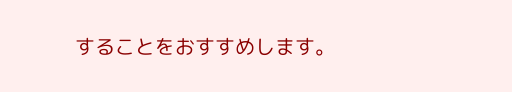することをおすすめします。